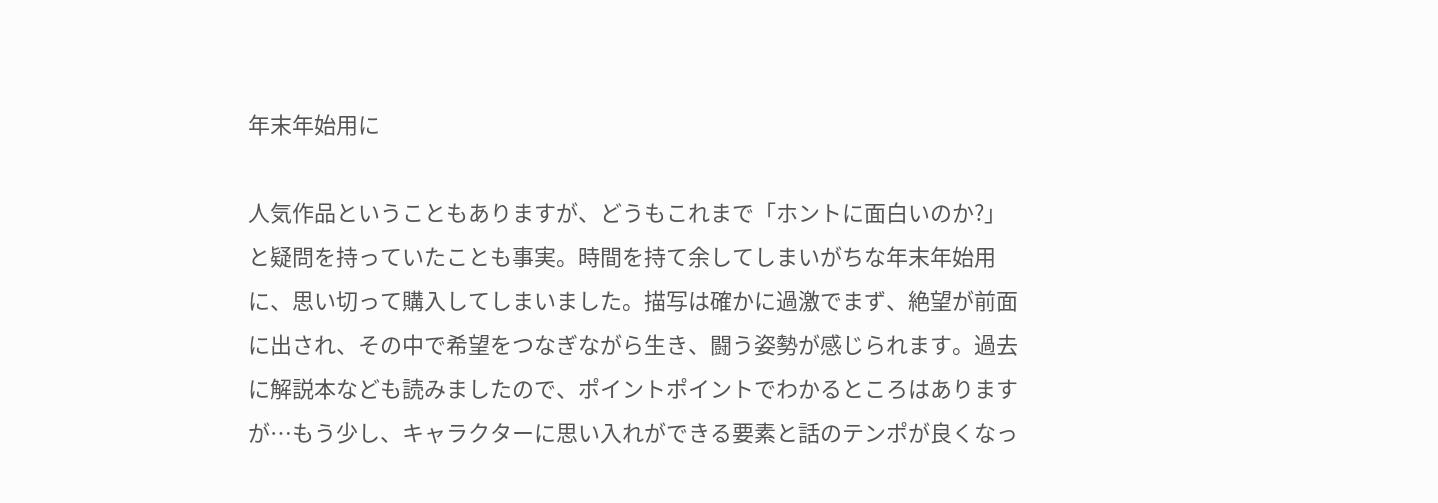年末年始用に

人気作品ということもありますが、どうもこれまで「ホントに面白いのか?」と疑問を持っていたことも事実。時間を持て余してしまいがちな年末年始用に、思い切って購入してしまいました。描写は確かに過激でまず、絶望が前面に出され、その中で希望をつなぎながら生き、闘う姿勢が感じられます。過去に解説本なども読みましたので、ポイントポイントでわかるところはありますが…もう少し、キャラクターに思い入れができる要素と話のテンポが良くなっ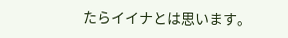たらイイナとは思います。